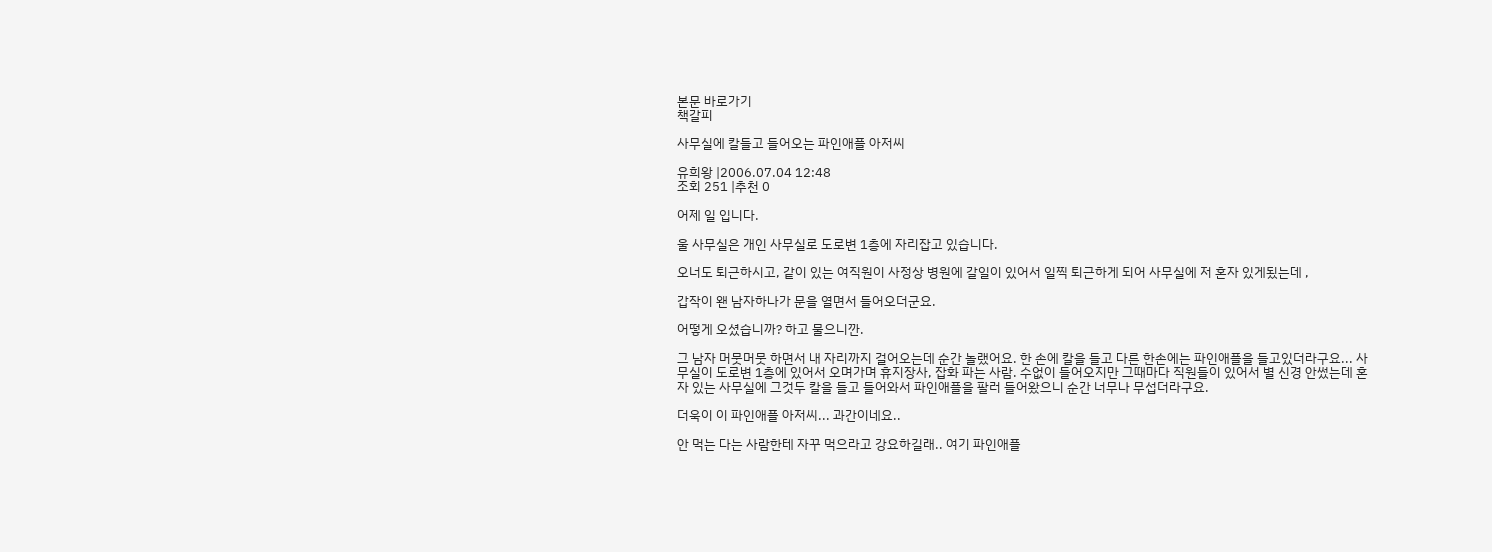본문 바로가기
책갈피

사무실에 칼들고 들어오는 파인애플 아저씨

유희왕 |2006.07.04 12:48
조회 251 |추천 0

어제 일 입니다.

울 사무실은 개인 사무실로 도로변 1층에 자리잡고 있습니다.

오너도 퇴근하시고, 같이 있는 여직원이 사정상 병원에 갈일이 있어서 일찍 퇴근하게 되어 사무실에 저 혼자 있게됬는데 ,

갑작이 왠 남자하나가 문을 열면서 들어오더군요.

어떻게 오셨습니까? 하고 물으니깐.

그 남자 머뭇머뭇 하면서 내 자리까지 걸어오는데 순간 놀랬어요. 한 손에 칼을 들고 다른 한손에는 파인애플을 들고있더라구요... 사무실이 도로변 1층에 있어서 오며가며 휴지장사, 잡화 파는 사람. 수없이 들어오지만 그때마다 직원들이 있어서 별 신경 안썼는데 혼자 있는 사무실에 그것두 칼을 들고 들어와서 파인애플을 팔러 들어왔으니 순간 너무나 무섭더라구요.

더욱이 이 파인애플 아저씨... 과간이네요..

안 먹는 다는 사람한테 자꾸 먹으라고 강요하길래.. 여기 파인애플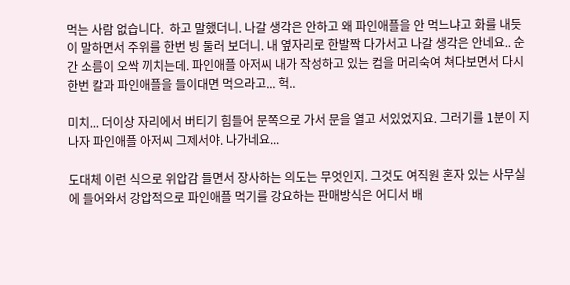먹는 사람 없습니다.  하고 말했더니. 나갈 생각은 안하고 왜 파인애플을 안 먹느냐고 화를 내듯이 말하면서 주위를 한번 빙 둘러 보더니. 내 옆자리로 한발짝 다가서고 나갈 생각은 안네요.. 순간 소름이 오싹 끼치는데. 파인애플 아저씨 내가 작성하고 있는 컴을 머리숙여 쳐다보면서 다시한번 칼과 파인애플을 들이대면 먹으라고... 헉..

미치... 더이상 자리에서 버티기 힘들어 문쪽으로 가서 문을 열고 서있었지요. 그러기를 1분이 지나자 파인애플 아저씨 그제서야. 나가네요...

도대체 이런 식으로 위압감 들면서 장사하는 의도는 무엇인지. 그것도 여직원 혼자 있는 사무실에 들어와서 강압적으로 파인애플 먹기를 강요하는 판매방식은 어디서 배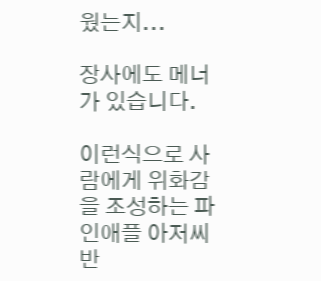웠는지...

장사에도 메너가 있습니다.

이런식으로 사람에게 위화감을 조성하는 파인애플 아저씨 반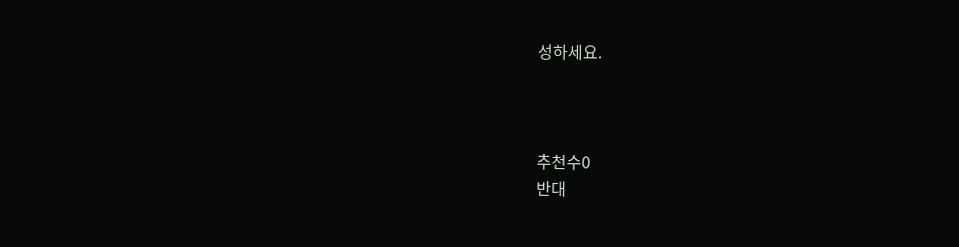성하세요.



추천수0
반대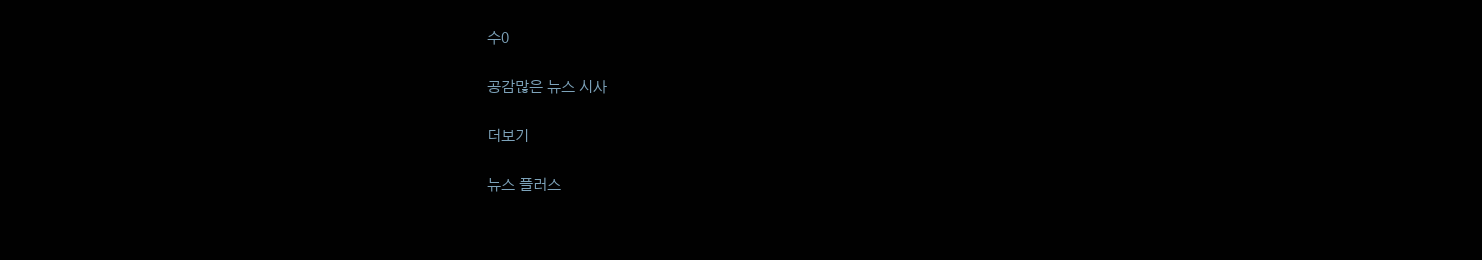수0

공감많은 뉴스 시사

더보기

뉴스 플러스